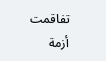تفاقمت أزمة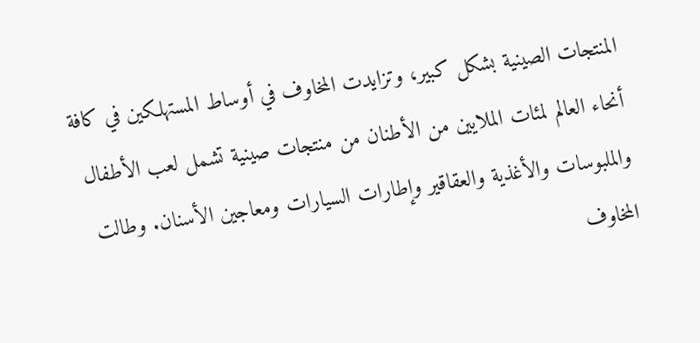المنتجات الصينية بشكل كبير، وتزايدت المخاوف في أوساط المستهلكين في كافة أنحاء العالم لمئات الملايين من الأطنان من منتجات صينية تشمل لعب الأطفال والملبوسات والأغذية والعقاقير وإطارات السيارات ومعاجين الأسنان. وطالت المخاوف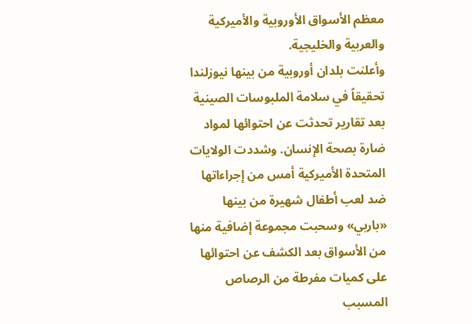معظم الأسواق الأوروبية والأميركية والعربية والخليجية.
وأعلنت بلدان أوروبية من بينها نيوزلندا تحقيقاً في سلامة الملبوسات الصينية بعد تقارير تحدثت عن احتوائها لمواد ضارة بصحة الإنسان. وشددت الولايات المتحدة الأميركية أمس من إجراءاتها ضد لعب أطفال شهيرة من بينها «باربي» وسحبت مجموعة إضافية منها من الأسواق بعد الكشف عن احتوائها على كميات مفرطة من الرصاص المسبب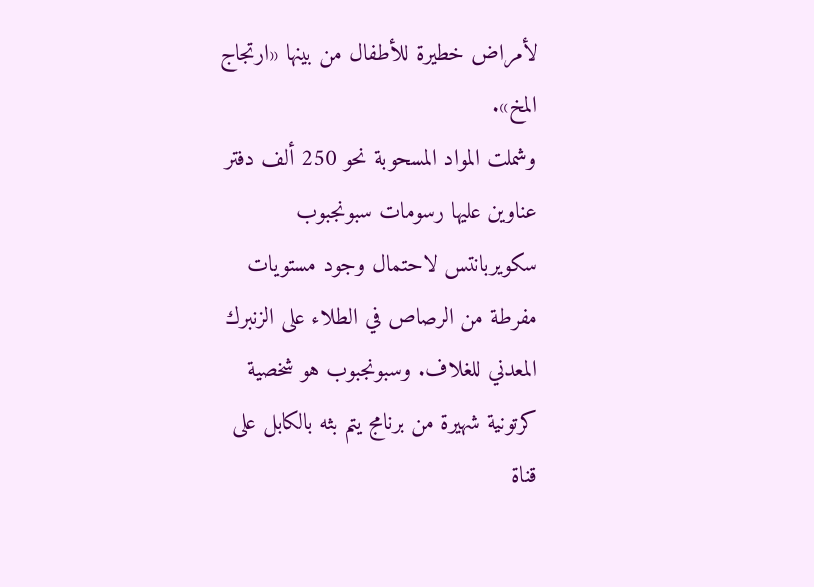لأمراض خطيرة للأطفال من بينها «ارتجاج المخ».
وشملت المواد المسحوبة نحو 250 ألف دفتر عناوين عليها رسومات سبونجبوب سكويربانتس لاحتمال وجود مستويات مفرطة من الرصاص في الطلاء على الزنبرك المعدني للغلاف. وسبونجبوب هو شخصية كرتونية شهيرة من برنامج يتم بثه بالكابل على قناة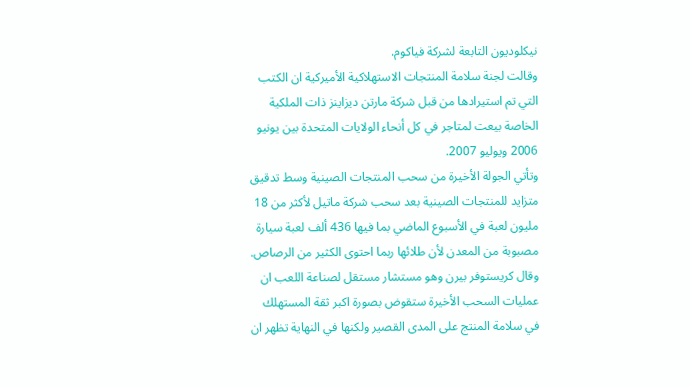نيكلوديون التابعة لشركة فياكوم.
وقالت لجنة سلامة المنتجات الاستهلاكية الأميركية ان الكتب التي تم استيرادها من قبل شركة مارتن ديزاينز ذات الملكية الخاصة بيعت لمتاجر في كل أنحاء الولايات المتحدة بين يونيو 2006 ويوليو 2007.
وتأتي الجولة الأخيرة من سحب المنتجات الصينية وسط تدقيق متزايد للمنتجات الصينية بعد سحب شركة ماتيل لأكثر من 18 مليون لعبة في الأسبوع الماضي بما فيها 436 ألف لعبة سيارة مصبوبة من المعدن لأن طلائها ربما احتوى الكثير من الرصاص.
وقال كريستوفر بيرن وهو مستشار مستقل لصناعة اللعب ان عمليات السحب الأخيرة ستقوض بصورة اكبر ثقة المستهلك في سلامة المنتج على المدى القصير ولكنها في النهاية تظهر ان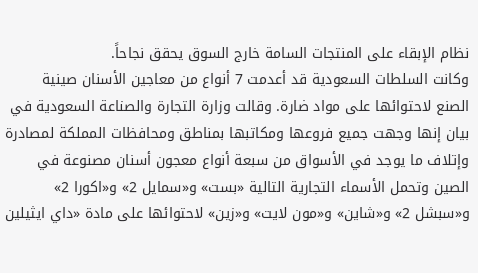نظام الإبقاء على المنتجات السامة خارج السوق يحقق نجاحاً.
وكانت السلطات السعودية قد أعدمت 7 أنواع من معاجين الأسنان صينية الصنع لاحتوائها على مواد ضارة. وقالت وزارة التجارة والصناعة السعودية في بيان إنها وجهت جميع فروعها ومكاتبها بمناطق ومحافظات المملكة لمصادرة
وإتلاف ما يوجد في الأسواق من سبعة أنواع معجون أسنان مصنوعة في الصين وتحمل الأسماء التجارية التالية «بست» و«سمايل 2» و«اكورا 2» و«سبشل 2» و«شاين» و«مون لايت» و«زين» لاحتوائها على مادة «داي ايثيلين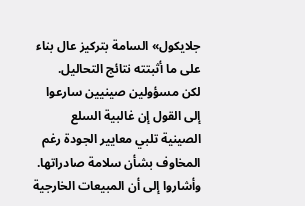جلايكول» السامة بتركيز عال بناء على ما أثبتته نتائج التحاليل.
لكن مسؤولين صينيين سارعوا إلى القول إن غالبية السلع الصينية تلبي معايير الجودة رغم المخاوف بشأن سلامة صادراتها. وأشاروا إلى أن المبيعات الخارجية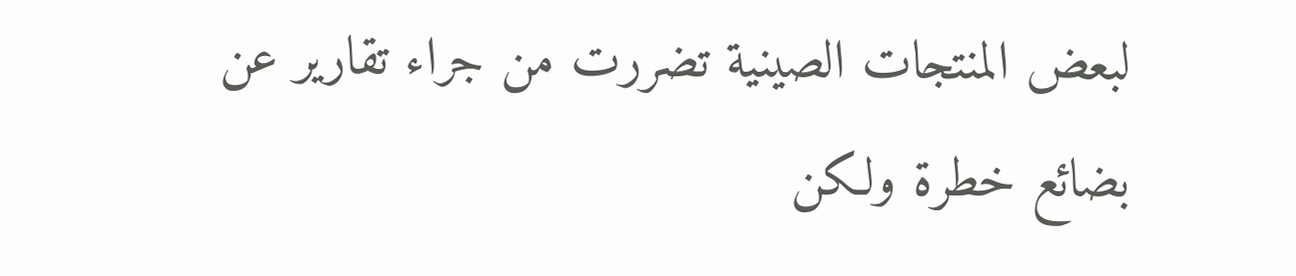لبعض المنتجات الصينية تضررت من جراء تقارير عن بضائع خطرة ولكن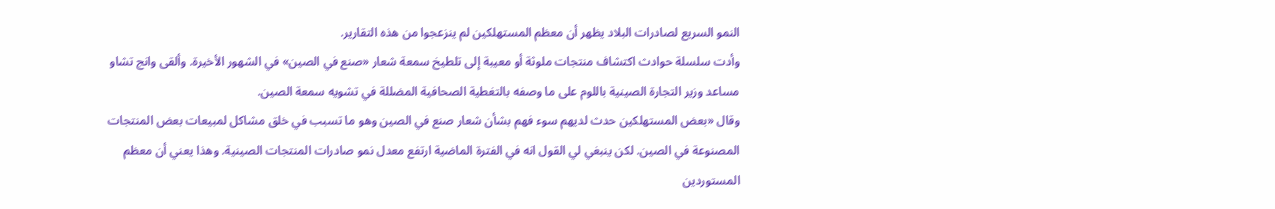النمو السريع لصادرات البلاد يظهر أن معظم المستهلكين لم ينزعجوا من هذه التقارير.
وأدت سلسلة حوادث اكتشاف منتجات ملوثة أو معيبة إلى تلطيخ سمعة شعار «صنع في الصين» في الشهور الأخيرة. وألقى وانج تشاو مساعد وزير التجارة الصينية باللوم على ما وصفه بالتغطية الصحافية المضللة في تشويه سمعة الصين.
وقال «بعض المستهلكين حدث لديهم سوء فهم بشأن شعار صنع في الصين وهو ما تسبب في خلق مشاكل لمبيعات بعض المنتجات المصنوعة في الصين. لكن ينبغي لي القول انه في الفترة الماضية ارتفع معدل نمو صادرات المنتجات الصينية. وهذا يعني أن معظم المستوردين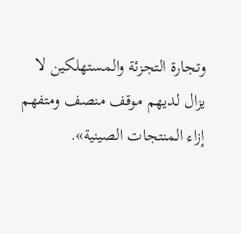وتجارة التجزئة والمستهلكين لا يزال لديهم موقف منصف ومتفهم إزاء المنتجات الصينية».